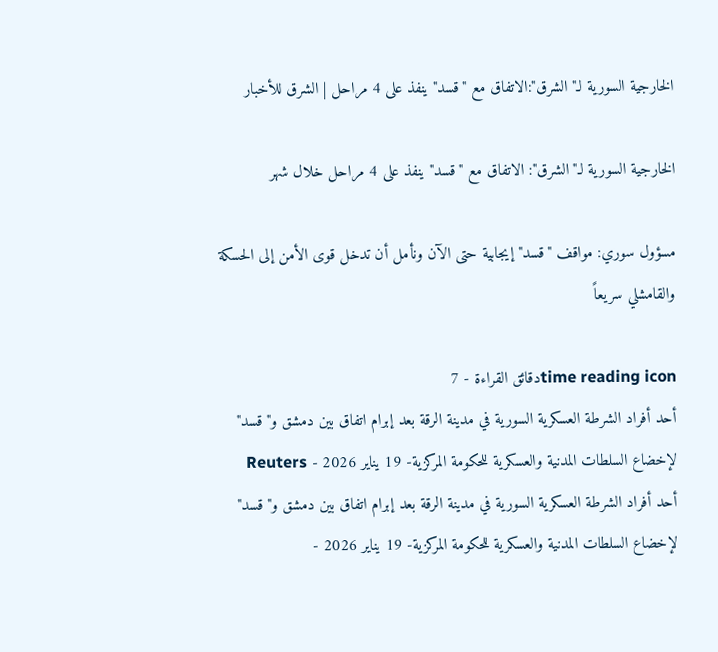الخارجية السورية لـ"الشرق":الاتفاق مع "قسد" ينفذ على 4 مراحل | الشرق للأخبار

الخارجية السورية لـ"الشرق": الاتفاق مع "قسد" ينفذ على 4 مراحل خلال شهر

مسؤول سوري: مواقف "قسد" إيجابية حتى الآن ونأمل أن تدخل قوى الأمن إلى الحسكة والقامشلي سريعاً

time reading iconدقائق القراءة - 7
أحد أفراد الشرطة العسكرية السورية في مدينة الرقة بعد إبرام اتفاق بين دمشق و"قسد" لإخضاع السلطات المدنية والعسكرية للحكومة المركزية- 19 يناير 2026 - Reuters
أحد أفراد الشرطة العسكرية السورية في مدينة الرقة بعد إبرام اتفاق بين دمشق و"قسد" لإخضاع السلطات المدنية والعسكرية للحكومة المركزية- 19 يناير 2026 -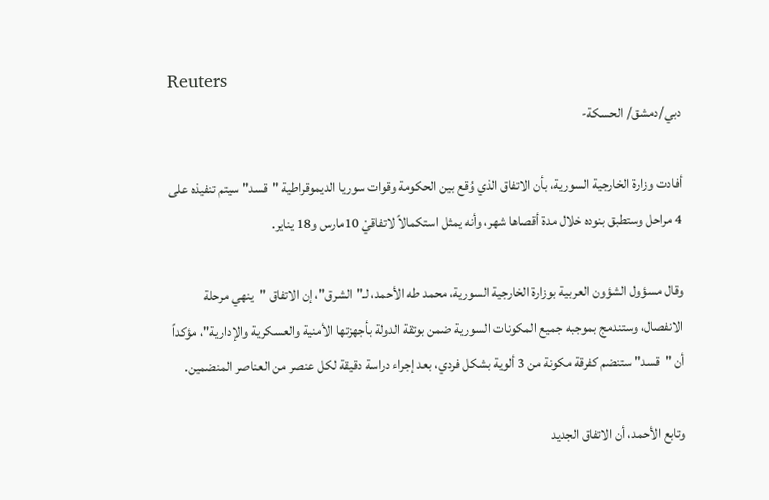Reuters
دبي/دمشق/ الحسكة-

أفادت وزارة الخارجية السورية، بأن الاتفاق الذي وُقع بين الحكومة وقوات سوريا الديموقراطية "قسد" سيتم تنفيذه على 4 مراحل وستطبق بنوده خلال مدة أقصاها شهر، وأنه يمثل استكمالاً لاتفاقيْ 10مارس و18 يناير.

وقال مسؤول الشؤون العربية بوزارة الخارجية السورية، محمد طه الأحمد، لـ"الشرق"، إن الاتفاق "ينهي مرحلة الانفصال، وستندمج بموجبه جميع المكونات السورية ضمن بوتقة الدولة بأجهزتها الأمنية والعسكرية والإدارية"، مؤكداً أن "قسد" ستنضم كفرقة مكونة من 3 ألوية بشكل فردي، بعد إجراء دراسة دقيقة لكل عنصر من العناصر المنضمين.

وتابع الأحمد، أن الاتفاق الجديد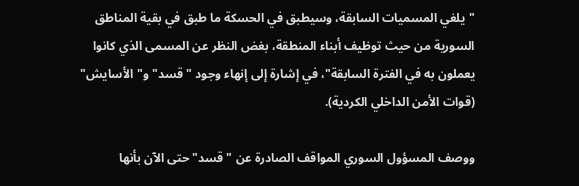"يلغي المسميات السابقة، وسيطبق في الحسكة ما طبق في بقية المناطق السورية من حيث توظيف أبناء المنطقة، بغض النظر عن المسمى الذي كانوا يعملون به في الفترة السابقة"، في إشارة إلى إنهاء وجود "قسد" و"الأسايش" (قوات الأمن الداخلي الكردية).

ووصف المسؤول السوري المواقف الصادرة عن "قسد" حتى الآن بأنها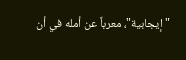"إيجابية"، معرباً عن أمله في أن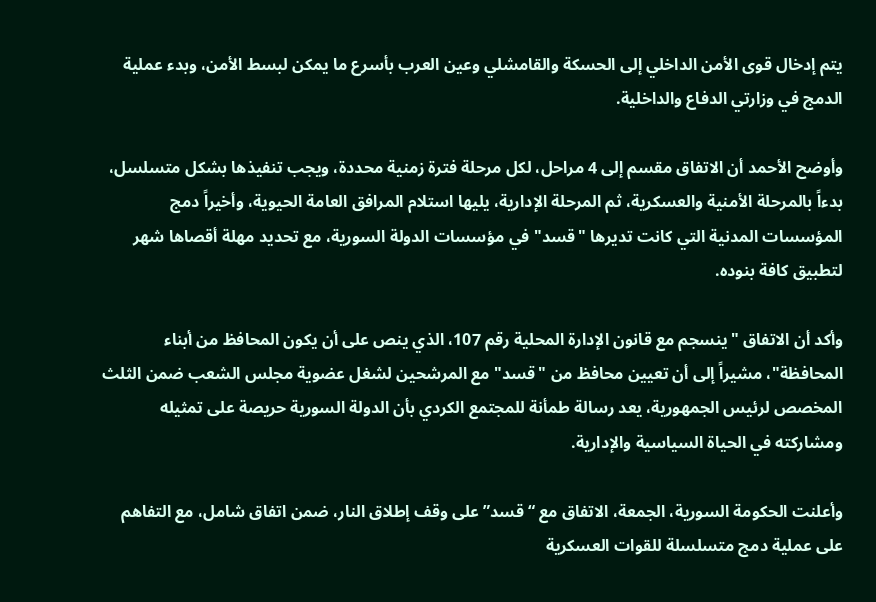يتم إدخال قوى الأمن الداخلي إلى الحسكة والقامشلي وعين العرب بأسرع ما يمكن لبسط الأمن، وبدء عملية الدمج في وزارتي الدفاع والداخلية.

وأوضح الأحمد أن الاتفاق مقسم إلى 4 مراحل، لكل مرحلة فترة زمنية محددة، ويجب تنفيذها بشكل متسلسل، بدءاً بالمرحلة الأمنية والعسكرية، ثم المرحلة الإدارية، يليها استلام المرافق العامة الحيوية، وأخيراً دمج المؤسسات المدنية التي كانت تديرها "قسد" في مؤسسات الدولة السورية، مع تحديد مهلة أقصاها شهر لتطبيق كافة بنوده.

وأكد أن الاتفاق "ينسجم مع قانون الإدارة المحلية رقم 107، الذي ينص على أن يكون المحافظ من أبناء المحافظة"، مشيراً إلى أن تعيين محافظ من "قسد" مع المرشحين لشغل عضوية مجلس الشعب ضمن الثلث المخصص لرئيس الجمهورية، يعد رسالة طمأنة للمجتمع الكردي بأن الدولة السورية حريصة على تمثيله ومشاركته في الحياة السياسية والإدارية.

وأعلنت الحكومة السورية، الجمعة، الاتفاق مع “قسد” على وقف إطلاق النار، ضمن اتفاق شامل، مع التفاهم على عملية دمج متسلسلة للقوات العسكرية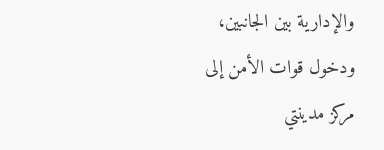والإدارية بين الجانبين، ودخول قوات الأمن إلى مركز مدينتي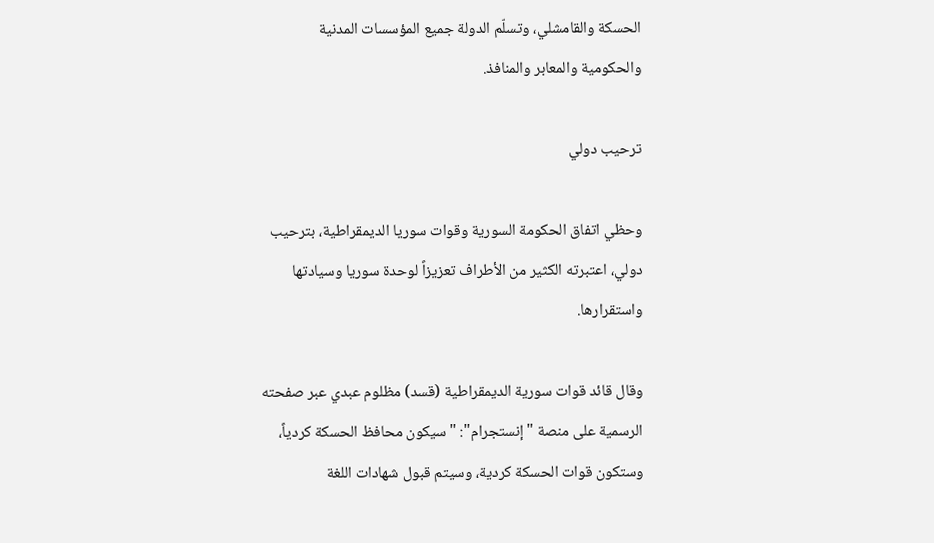الحسكة والقامشلي، وتسلّم الدولة جميع المؤسسات المدنية والحكومية والمعابر والمنافذ.

ترحيب دولي

وحظي اتفاق الحكومة السورية وقوات سوريا الديمقراطية، بترحيب دولي، اعتبرته الكثير من الأطراف تعزيزاً لوحدة سوريا وسيادتها واستقرارها.

وقال قائد قوات سورية الديمقراطية (قسد) مظلوم عبدي عبر صفحته الرسمية على منصة "إنستجرام": "سيكون محافظ الحسكة كردياً، وستكون قوات الحسكة كردية، وسيتم قبول شهادات اللغة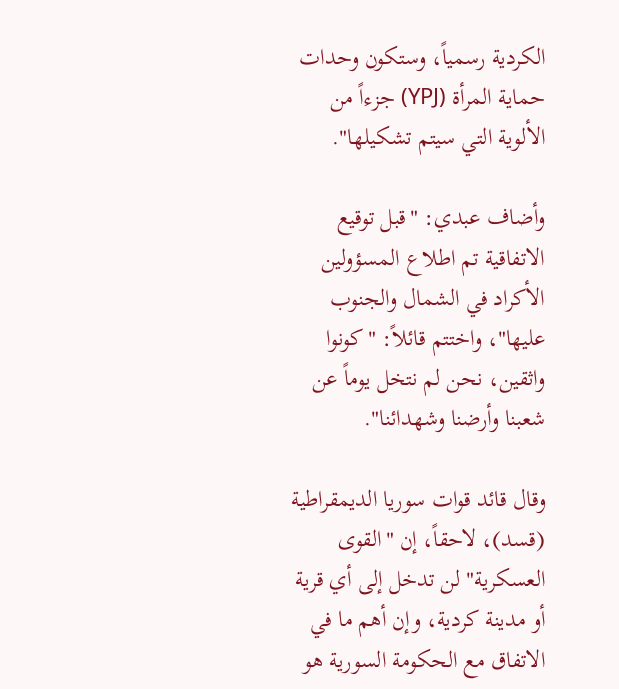الكردية رسمياً، وستكون وحدات حماية المرأة (YPJ) جزءاً من الألوية التي سيتم تشكيلها".

وأضاف عبدي: "قبل توقيع الاتفاقية تم اطلاع المسؤولين الأكراد في الشمال والجنوب عليها"، واختتم قائلاً: "كونوا واثقين، نحن لم نتخل يوماً عن شعبنا وأرضنا وشهدائنا".

وقال قائد قوات سوريا الديمقراطية (قسد)، لاحقاً، إن "القوى العسكرية" لن تدخل إلى أي قرية أو مدينة كردية، وإن أهم ما في الاتفاق مع الحكومة السورية هو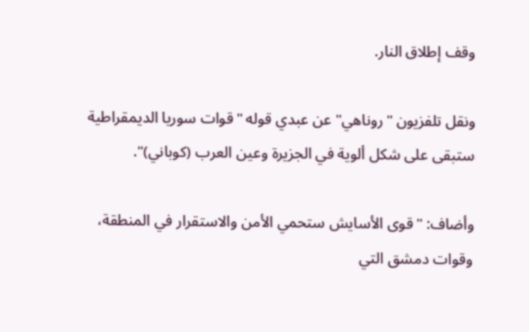وقف إطلاق النار.

ونقل تلفزيون "روناهي" عن عبدي قوله "قوات سوريا الديمقراطية ستبقى على شكل ألوية في الجزيرة وعين العرب (كوباني)".

وأضاف: "قوى الأسايش ستحمي الأمن والاستقرار في المنطقة، وقوات دمشق التي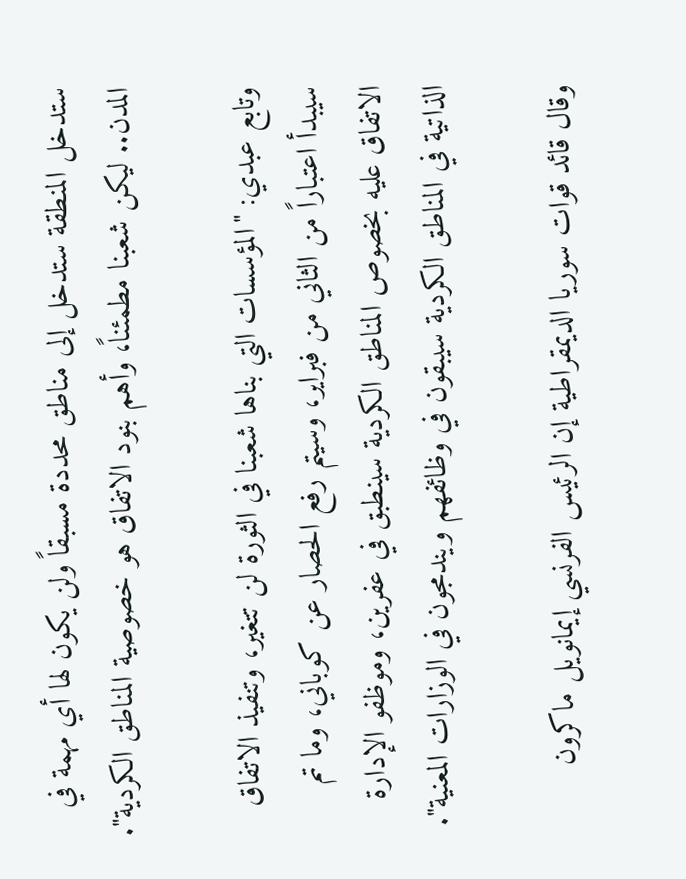ستدخل المنطقة ستدخل إلى مناطق محددة مسبقاً ولن يكون لها أي مهمة في المدن.. ليكن شعبنا مطمئناً، وأهم بنود الاتفاق هو خصوصية المناطق الكردية".

وتابع عبدي: "المؤسسات التي بناها شعبنا في الثورة لن تتغير، وتنفيذ الاتفاق سيبدأ اعتباراً من الثاني من فبراير، وسيتم رفع الحصار عن كوباني، وما تم الاتفاق عليه بخصوص المناطق الكردية سينطبق في عفرين، وموظفو الإدارة الذاتية في المناطق الكردية سيبقون في وظائفهم ويندمجون في الوزارات المعنية".

وقال قائد قوات سوريا الديمقراطية إن الرئيس الفرنسي إيمانويل ماكرون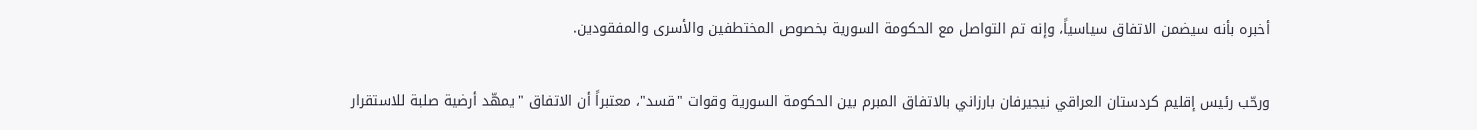أخبره بأنه سيضمن الاتفاق سياسياً، وإنه تم التواصل مع الحكومة السورية بخصوص المختطفين والأسرى والمفقودين.

ورحّب رئيس إقليم كردستان العراقي نيجيرفان بارزاني بالاتفاق المبرم بين الحكومة السورية وقوات "قسد"، معتبراً أن الاتفاق "يمهّد أرضية صلبة للاستقرار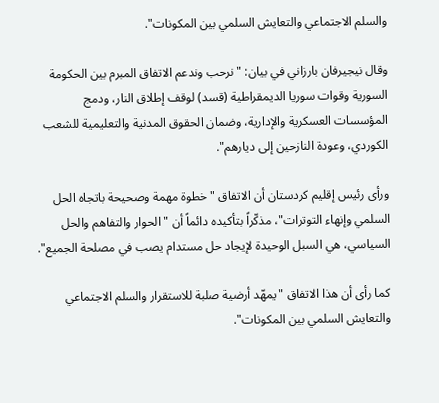والسلم الاجتماعي والتعايش السلمي بين المكونات".

وقال نيجيرفان بارزاني في بيان: "نرحب وندعم الاتفاق المبرم بين الحكومة السورية وقوات سوريا الديمقراطية (قسد) لوقف إطلاق النار، ودمج المؤسسات العسكرية والإدارية، وضمان الحقوق المدنية والتعليمية للشعب الكوردي، وعودة النازحين إلى ديارهم".

ورأى رئيس إقليم كردستان أن الاتفاق "خطوة مهمة وصحيحة باتجاه الحل السلمي وإنهاء التوترات"، مذكّراً بتأكيده دائماً أن "الحوار والتفاهم والحل السياسي، هي السبل الوحيدة لإيجاد حل مستدام يصب في مصلحة الجميع".

كما رأى أن هذا الاتفاق "يمهّد أرضية صلبة للاستقرار والسلم الاجتماعي والتعايش السلمي بين المكونات".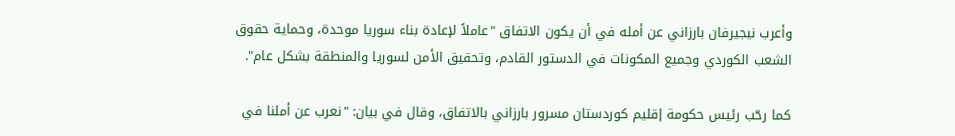وأعرب نيجيرفان بارزاني عن أمله في أن يكون الاتفاق "عاملاً لإعادة بناء سوريا موحدة، وحماية حقوق الشعب الكوردي وجميع المكونات في الدستور القادم، وتحقيق الأمن لسوريا والمنطقة بشكل عام".

كما رحّب رئيس حكومة إقليم كوردستان مسرور بارزاني بالاتفاق، وقال في بيان: "نعرب عن أملنا في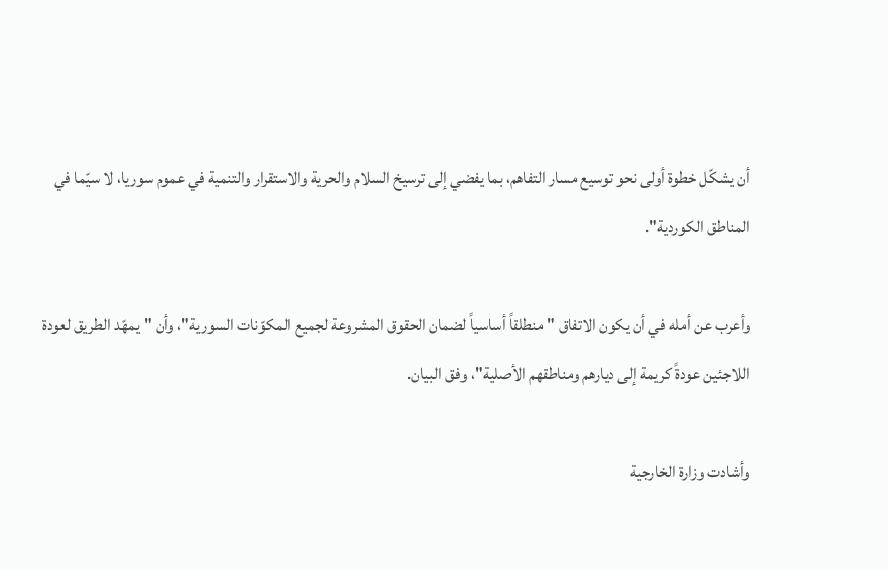أن يشكّل خطوة أولى نحو توسيع مسار التفاهم، بما يفضي إلى ترسيخ السلام والحرية والاستقرار والتنمية في عموم سوريا، لا سيّما في المناطق الكوردية".

وأعرب عن أمله في أن يكون الاتفاق "منطلقاً أساسياً لضمان الحقوق المشروعة لجميع المكوّنات السورية"، وأن "يمهّد الطريق لعودة اللاجئين عودةً كريمة إلى ديارهم ومناطقهم الأصلية"، وفق البيان.

وأشادت وزارة الخارجية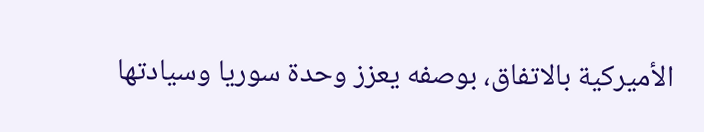الأميركية بالاتفاق، بوصفه يعزز وحدة سوريا وسيادتها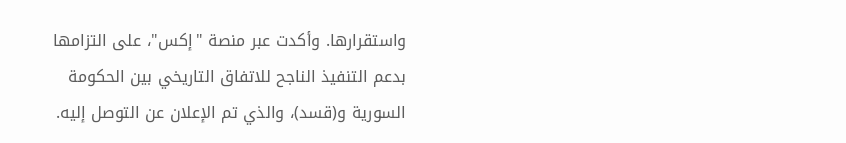واستقرارها. وأكدت عبر منصة "إكس"، على التزامها بدعم التنفيذ الناجح للاتفاق التاريخي بين الحكومة السورية و(قسد)، والذي تم الإعلان عن التوصل إليه.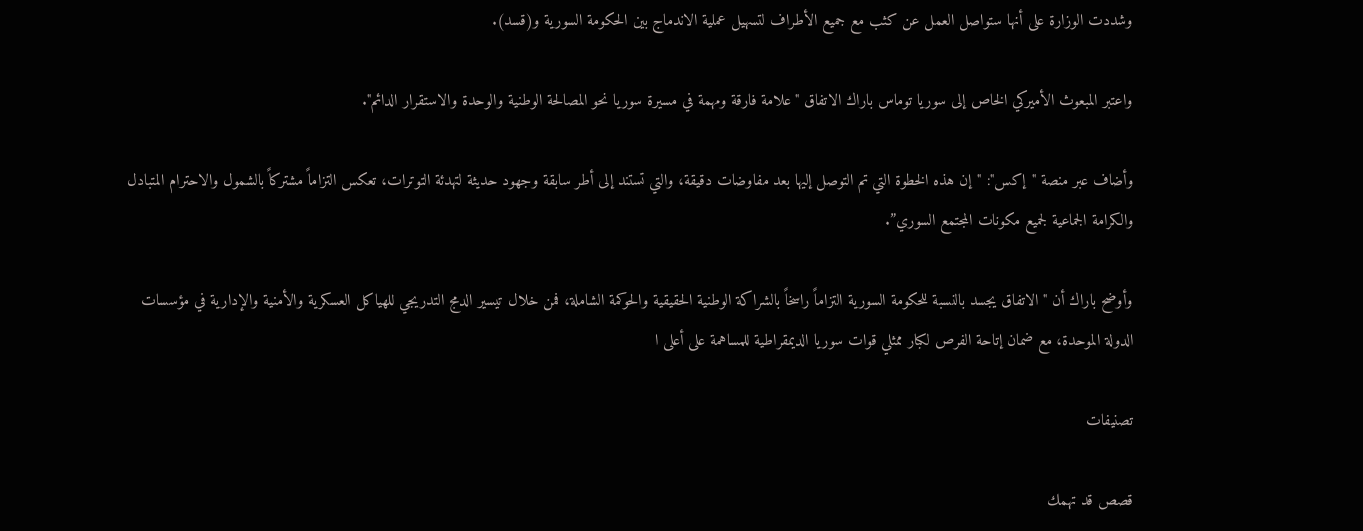وشددت الوزارة على أنها ستواصل العمل عن كثب مع جميع الأطراف لتسهيل عملية الاندماج بين الحكومة السورية و(قسد).

واعتبر المبعوث الأميركي الخاص إلى سوريا توماس باراك الاتفاق "علامة فارقة ومهمة في مسيرة سوريا نحو المصالحة الوطنية والوحدة والاستقرار الدائم".

وأضاف عبر منصة "إكس": "إن هذه الخطوة التي تم التوصل إليها بعد مفاوضات دقيقة، والتي تستند إلى أطر سابقة وجهود حديثة لتهدئة التوترات، تعكس التزاماً مشتركاً بالشمول والاحترام المتبادل والكرامة الجماعية لجميع مكونات المجتمع السوري”.

وأوضح باراك أن "الاتفاق يجسد بالنسبة للحكومة السورية التزاماً راسخاً بالشراكة الوطنية الحقيقية والحوكمة الشاملة، فمن خلال تيسير الدمج التدريجي للهياكل العسكرية والأمنية والإدارية في مؤسسات الدولة الموحدة، مع ضمان إتاحة الفرص لكبار ممثلي قوات سوريا الديمقراطية للمساهمة على أعلى ا

تصنيفات

قصص قد تهمك